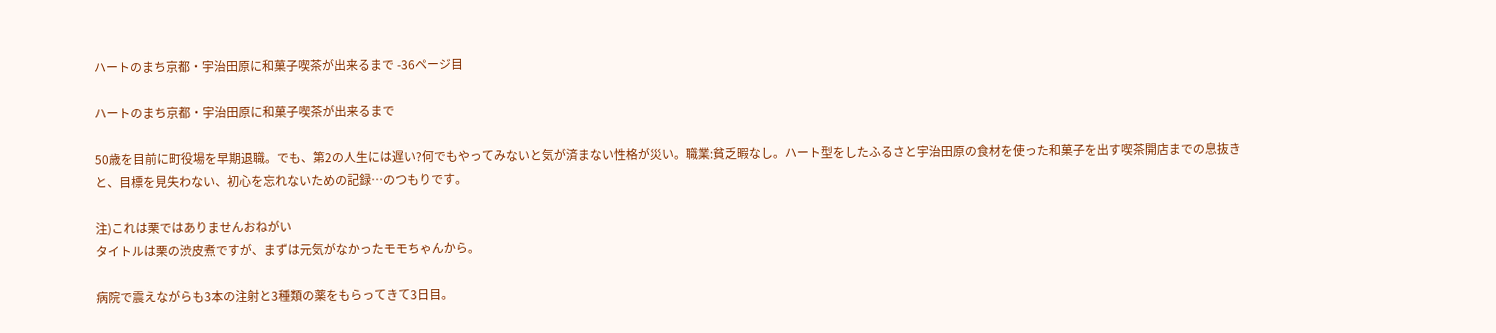ハートのまち京都・宇治田原に和菓子喫茶が出来るまで -36ページ目

ハートのまち京都・宇治田原に和菓子喫茶が出来るまで

50歳を目前に町役場を早期退職。でも、第2の人生には遅い?何でもやってみないと気が済まない性格が災い。職業:貧乏暇なし。ハート型をしたふるさと宇治田原の食材を使った和菓子を出す喫茶開店までの息抜きと、目標を見失わない、初心を忘れないための記録…のつもりです。

注)これは栗ではありませんおねがい
タイトルは栗の渋皮煮ですが、まずは元気がなかったモモちゃんから。

病院で震えながらも3本の注射と3種類の薬をもらってきて3日目。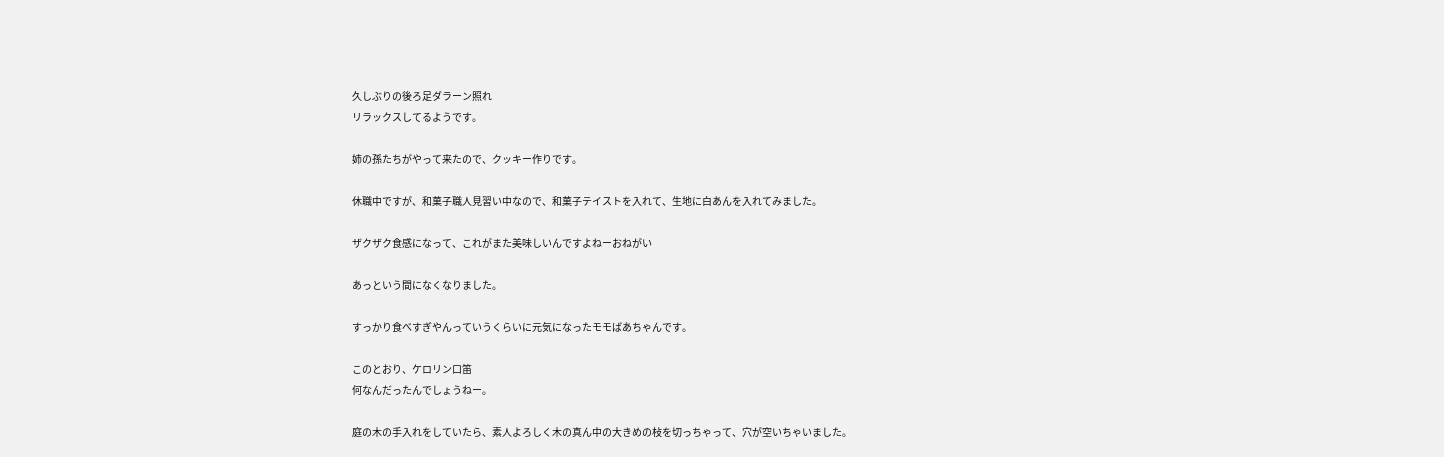久しぶりの後ろ足ダラーン照れ
リラックスしてるようです。

姉の孫たちがやって来たので、クッキー作りです。

休職中ですが、和菓子職人見習い中なので、和菓子テイストを入れて、生地に白あんを入れてみました。

ザクザク食感になって、これがまた美味しいんですよねーおねがい

あっという間になくなりました。

すっかり食べすぎやんっていうくらいに元気になったモモばあちゃんです。

このとおり、ケロリン口笛
何なんだったんでしょうねー。

庭の木の手入れをしていたら、素人よろしく木の真ん中の大きめの枝を切っちゃって、穴が空いちゃいました。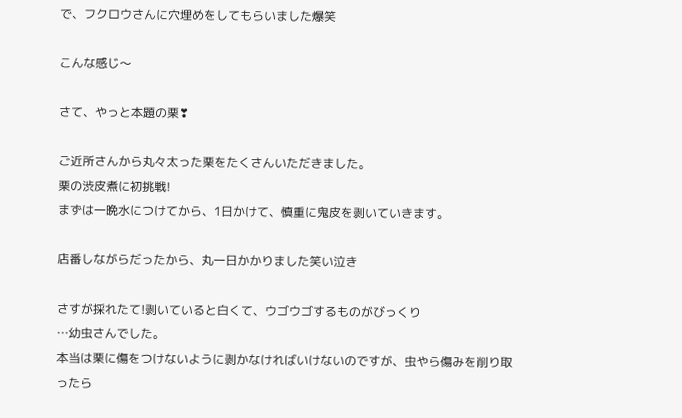で、フクロウさんに穴埋めをしてもらいました爆笑

こんな感じ〜

さて、やっと本題の栗❣

ご近所さんから丸々太った栗をたくさんいただきました。
栗の渋皮煮に初挑戦!
まずは一晩水につけてから、1日かけて、慎重に鬼皮を剥いていきます。

店番しながらだったから、丸一日かかりました笑い泣き

さすが採れたて!剥いていると白くて、ウゴウゴするものがびっくり
…幼虫さんでした。
本当は栗に傷をつけないように剥かなければいけないのですが、虫やら傷みを削り取ったら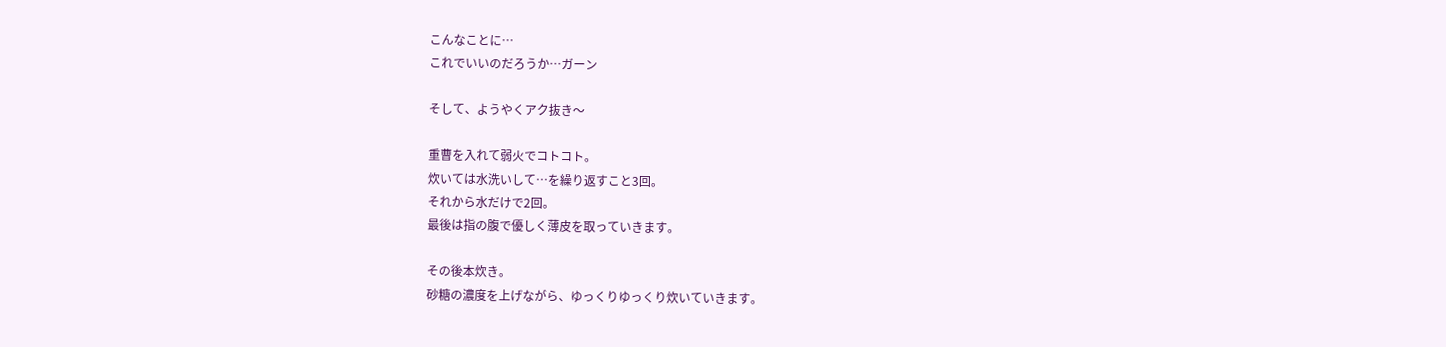こんなことに…
これでいいのだろうか…ガーン

そして、ようやくアク抜き〜

重曹を入れて弱火でコトコト。
炊いては水洗いして…を繰り返すこと3回。
それから水だけで2回。
最後は指の腹で優しく薄皮を取っていきます。

その後本炊き。
砂糖の濃度を上げながら、ゆっくりゆっくり炊いていきます。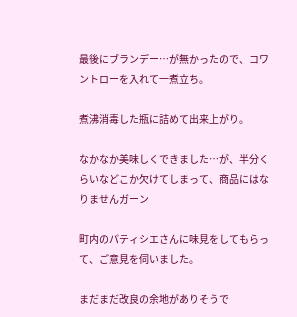最後にブランデー…が無かったので、コワントローを入れて一煮立ち。

煮沸消毒した瓶に詰めて出来上がり。

なかなか美味しくできました…が、半分くらいなどこか欠けてしまって、商品にはなりませんガーン

町内のパティシエさんに味見をしてもらって、ご意見を伺いました。

まだまだ改良の余地がありそうで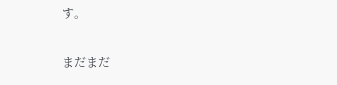す。

まだまだ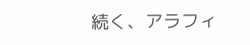続く、アラフィ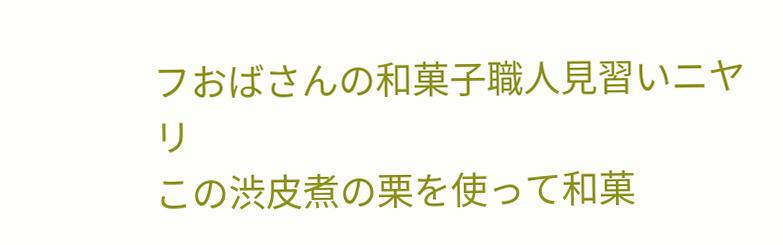フおばさんの和菓子職人見習いニヤリ
この渋皮煮の栗を使って和菓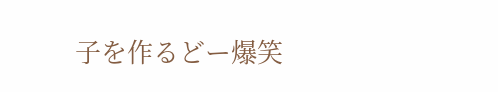子を作るどー爆笑